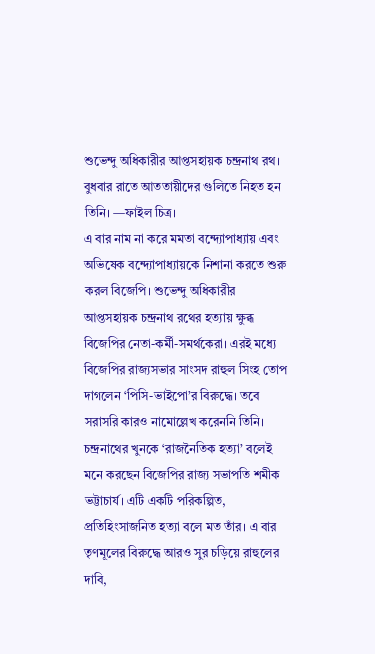শুভেন্দু অধিকারীর আপ্তসহায়ক চন্দ্রনাথ রথ। বুধবার রাতে আততায়ীদের গুলিতে নিহত হন তিনি। —ফাইল চিত্র।
এ বার নাম না করে মমতা বন্দ্যোপাধ্যায় এবং অভিষেক বন্দ্যোপাধ্যায়কে নিশানা করতে শুরু করল বিজেপি। শুভেন্দু অধিকারীর আপ্তসহায়ক চন্দ্রনাথ রথের হত্যায় ক্ষুব্ধ বিজেপির নেতা-কর্মী-সমর্থকেরা। এরই মধ্যে বিজেপির রাজ্যসভার সাংসদ রাহুল সিংহ তোপ দাগলেন ‘পিসি-ভাইপো’র বিরুদ্ধে। তবে সরাসরি কারও নামোল্লেখ করেননি তিনি।
চন্দ্রনাথের খুনকে ‘রাজনৈতিক হত্যা’ বলেই মনে করছেন বিজেপির রাজ্য সভাপতি শমীক ভট্টাচার্য। এটি একটি পরিকল্পিত, প্রতিহিংসাজনিত হত্যা বলে মত তাঁর। এ বার তৃণমূলের বিরুদ্ধে আরও সুর চড়িয়ে রাহুলের দাবি,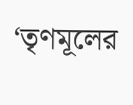‘তৃণমূলের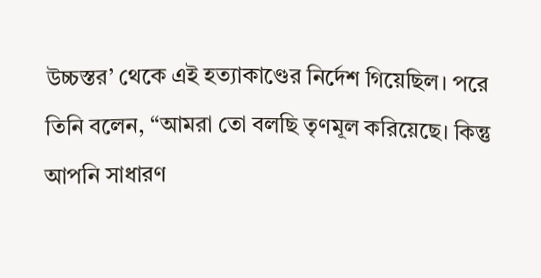উচ্চস্তর’ থেকে এই হত্যাকাণ্ডের নির্দেশ গিয়েছিল। পরে তিনি বলেন, “আমরা তো বলছি তৃণমূল করিয়েছে। কিন্তু আপনি সাধারণ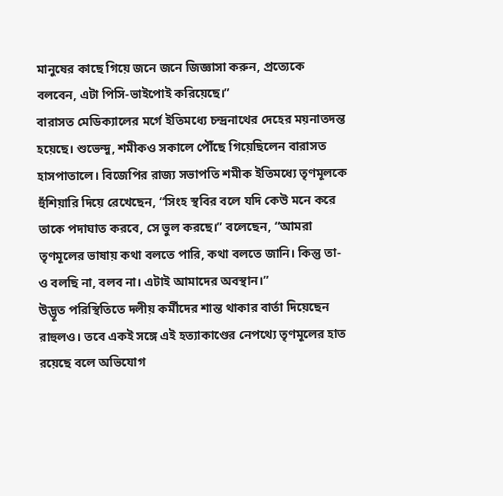মানুষের কাছে গিয়ে জনে জনে জিজ্ঞাসা করুন, প্রত্যেকে বলবেন, এটা পিসি-ভাইপোই করিয়েছে।”
বারাসত মেডিক্যালের মর্গে ইতিমধ্যে চন্দ্রনাথের দেহের ময়নাতদন্ত হয়েছে। শুভেন্দু, শমীকও সকালে পৌঁছে গিয়েছিলেন বারাসত হাসপাতালে। বিজেপির রাজ্য সভাপতি শমীক ইতিমধ্যে তৃণমূলকে হুঁশিয়ারি দিয়ে রেখেছেন, “সিংহ স্থবির বলে যদি কেউ মনে করে তাকে পদাঘাত করবে, সে ভুল করছে।” বলেছেন, “আমরা তৃণমূলের ভাষায় কথা বলতে পারি, কথা বলতে জানি। কিন্তু তা-ও বলছি না, বলব না। এটাই আমাদের অবস্থান।”
উদ্ভূত পরিস্থিতিতে দলীয় কর্মীদের শান্ত থাকার বার্তা দিয়েছেন রাহুলও। তবে একই সঙ্গে এই হত্যাকাণ্ডের নেপথ্যে তৃণমূলের হাত রয়েছে বলে অভিযোগ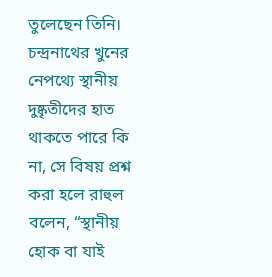তুলেছেন তিনি। চন্দ্রনাথের খুনের নেপথ্যে স্থানীয় দুষ্কৃতীদের হাত থাকতে পারে কি না, সে বিষয় প্রশ্ন করা হলে রাহুল বলেন, “স্থানীয় হোক বা যাই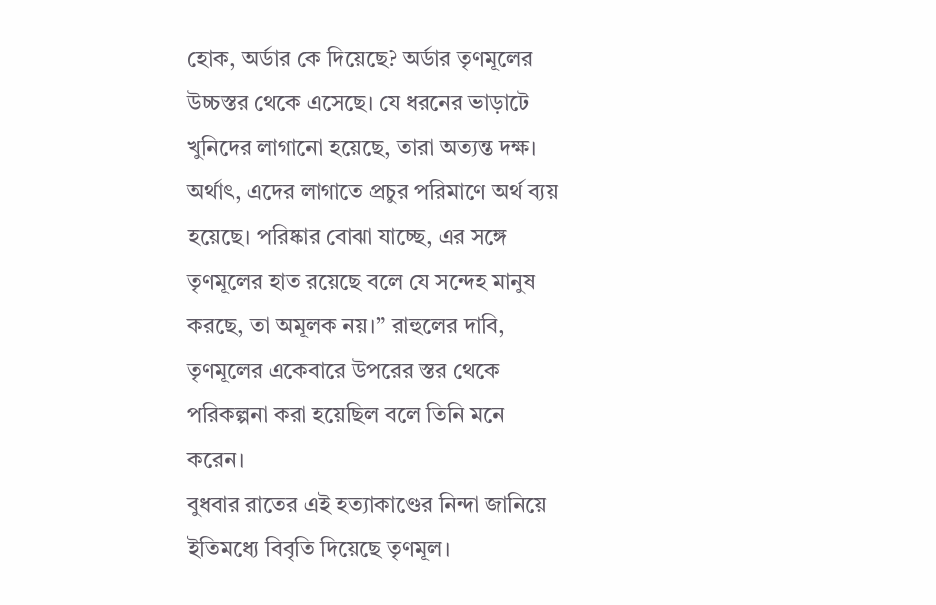হোক, অর্ডার কে দিয়েছে? অর্ডার তৃণমূলের উচ্চস্তর থেকে এসেছে। যে ধরনের ভাড়াটে খুনিদের লাগানো হয়েছে, তারা অত্যন্ত দক্ষ। অর্থাৎ, এদের লাগাতে প্রচুর পরিমাণে অর্থ ব্যয় হয়েছে। পরিষ্কার বোঝা যাচ্ছে, এর সঙ্গে তৃণমূলের হাত রয়েছে বলে যে সন্দেহ মানুষ করছে, তা অমূলক নয়।” রাহুলের দাবি, তৃণমূলের একেবারে উপরের স্তর থেকে পরিকল্পনা করা হয়েছিল বলে তিনি মনে করেন।
বুধবার রাতের এই হত্যাকাণ্ডের নিন্দা জানিয়ে ইতিমধ্যে বিবৃতি দিয়েছে তৃণমূল।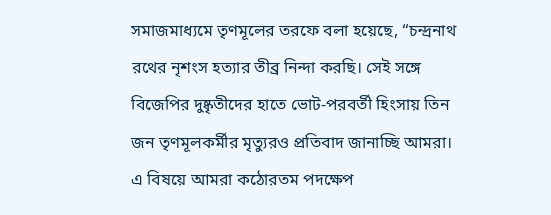সমাজমাধ্যমে তৃণমূলের তরফে বলা হয়েছে, ‘‘চন্দ্রনাথ রথের নৃশংস হত্যার তীব্র নিন্দা করছি। সেই সঙ্গে বিজেপির দুষ্কৃতীদের হাতে ভোট-পরবর্তী হিংসায় তিন জন তৃণমূলকর্মীর মৃত্যুরও প্রতিবাদ জানাচ্ছি আমরা। এ বিষয়ে আমরা কঠোরতম পদক্ষেপ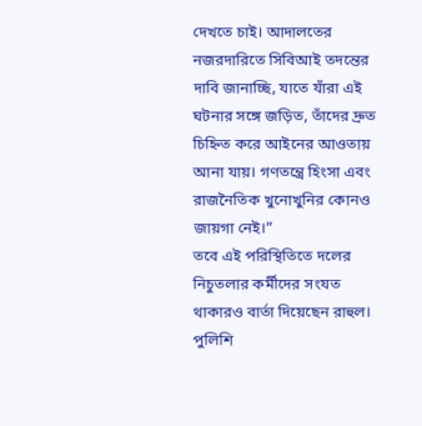দেখতে চাই। আদালতের নজরদারিতে সিবিআই তদন্তের দাবি জানাচ্ছি, যাতে যাঁরা এই ঘটনার সঙ্গে জড়িত, তাঁদের দ্রুত চিহ্নিত করে আইনের আওতায় আনা যায়। গণতন্ত্রে হিংসা এবং রাজনৈতিক খুনোখুনির কোনও জায়গা নেই।’’
তবে এই পরিস্থিতিতে দলের নিচুতলার কর্মীদের সংযত থাকারও বার্তা দিয়েছেন রাহুল। পুলিশি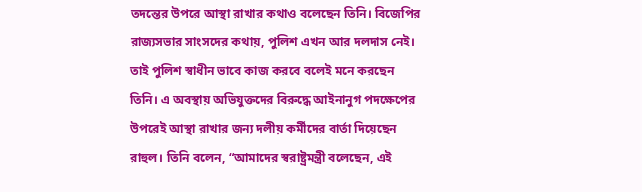তদন্তের উপরে আস্থা রাখার কথাও বলেছেন তিনি। বিজেপির রাজ্যসভার সাংসদের কথায়, পুলিশ এখন আর দলদাস নেই। তাই পুলিশ স্বাধীন ভাবে কাজ করবে বলেই মনে করছেন তিনি। এ অবস্থায় অভিযুক্তদের বিরুদ্ধে আইনানুগ পদক্ষেপের উপরেই আস্থা রাখার জন্য দলীয় কর্মীদের বার্তা দিয়েছেন রাহুল। তিনি বলেন, “আমাদের স্বরাষ্ট্রমন্ত্রী বলেছেন, এই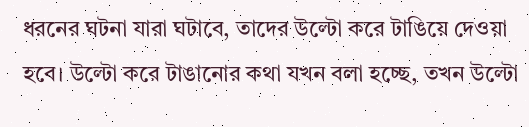ধরনের ঘটনা যারা ঘটাবে, তাদের উল্টো করে টাঙিয়ে দেওয়া হবে। উল্টো করে টাঙানোর কথা যখন বলা হচ্ছে, তখন উল্টো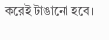করেই টাঙানো হবে।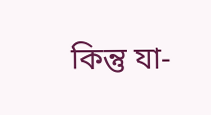কিন্তু যা-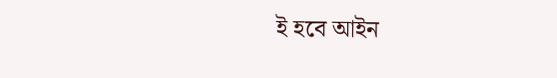ই হবে আইন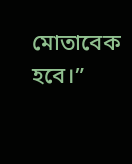মোতাবেক হবে।”